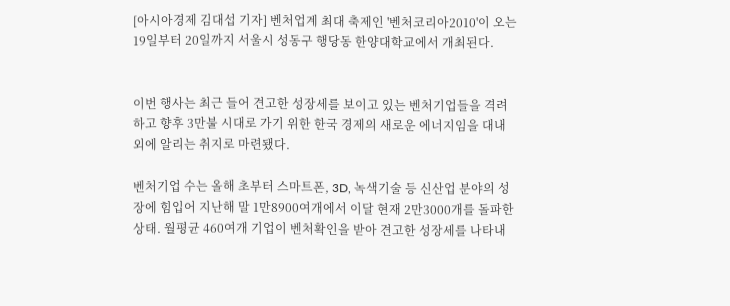[아시아경제 김대섭 기자] 벤처업계 최대 축제인 '벤처코리아2010'이 오는 19일부터 20일까지 서울시 성동구 행당동 한양대학교에서 개최된다.


이번 행사는 최근 들어 견고한 성장세를 보이고 있는 벤처기업들을 격려하고 향후 3만불 시대로 가기 위한 한국 경제의 새로운 에너지임을 대내외에 알리는 취지로 마련됐다.

벤처기업 수는 올해 초부터 스마트폰, 3D, 녹색기술 등 신산업 분야의 성장에 힘입어 지난해 말 1만8900여개에서 이달 현재 2만3000개를 돌파한 상태. 월평균 460여개 기업이 벤처확인을 받아 견고한 성장세를 나타내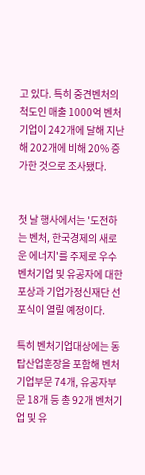고 있다. 특히 중견벤처의 척도인 매출 1000억 벤처기업이 242개에 달해 지난해 202개에 비해 20% 증가한 것으로 조사됐다.


첫 날 행사에서는 '도전하는 벤처, 한국경제의 새로운 에너지'를 주제로 우수벤처기업 및 유공자에 대한 포상과 기업가정신재단 선포식이 열릴 예정이다.

특히 벤처기업대상에는 동탑산업훈장을 포함해 벤처기업부문 74개, 유공자부문 18개 등 총 92개 벤처기업 및 유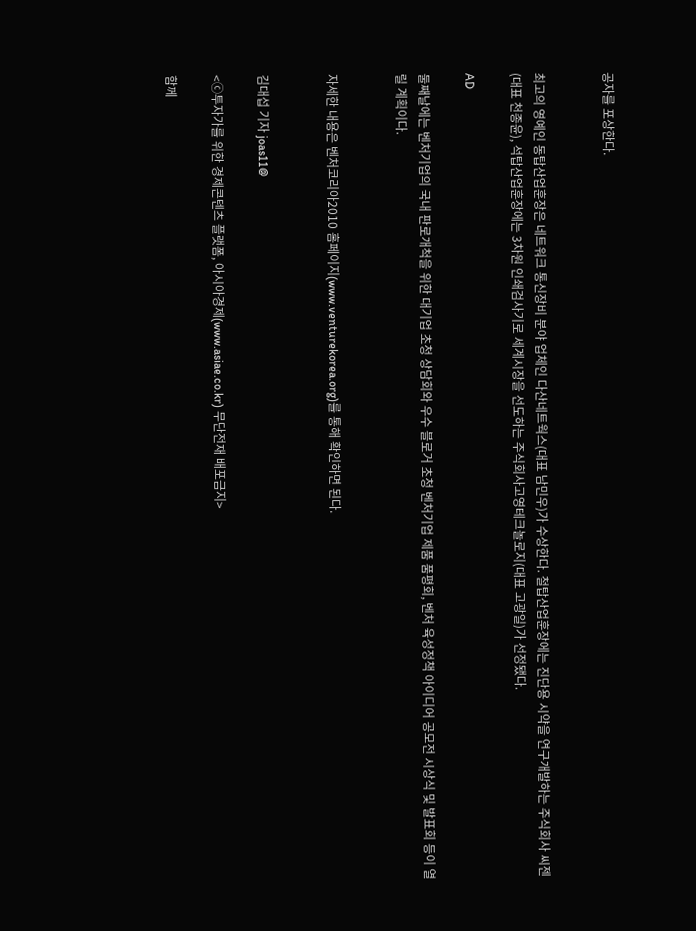공자를 포상한다.


최고의 영예인 동탑산업훈장은 네트워크 통신장비 분야 업체인 다산네트웍스(대표 남민우)가 수상한다. 철탑산업훈장에는 진단용 시약을 연구개발하는 주식회사 씨젠(대표 천종윤), 석탑산업훈장에는 3차원 인쇄검사기로 세계시장을 선도하는 주식회사고영테크놀로지(대표 고광일)가 선정됐다.

AD

둘째날에는 벤처기업의 국내 판로개척을 위한 대기업 초청 상담회와 우수 블로거 초청 벤처기업 제품 품평회, 벤처 육성정책 아이디어 공모전 시상식 및 발표회 등이 열릴 계획이다.


자세한 내용은 벤처코리아2010 홈페이지(www.venturekorea.org)를 통해 확인하면 된다.


김대섭 기자 joas11@

<ⓒ투자가를 위한 경제콘텐츠 플랫폼, 아시아경제(www.asiae.co.kr) 무단전재 배포금지>

함께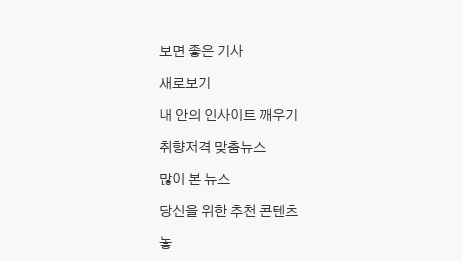보면 좋은 기사

새로보기

내 안의 인사이트 깨우기

취향저격 맞춤뉴스

많이 본 뉴스

당신을 위한 추천 콘텐츠

놓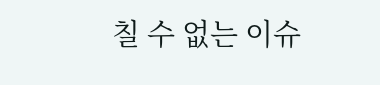칠 수 없는 이슈